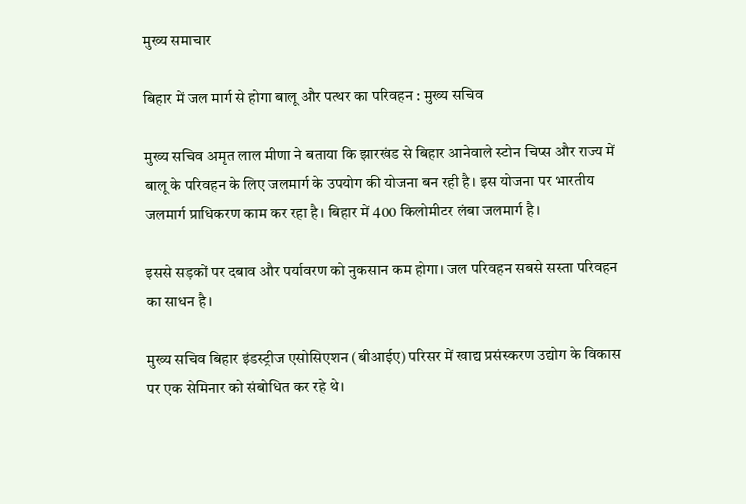मुख्य समाचार

बिहार में जल मार्ग से होगा बालू और पत्थर का परिवहन : मुख्य सचिव

मुख्य सचिव अमृत लाल मीणा ने बताया कि झारखंड से बिहार आनेवाले स्टोन चिप्स और राज्य में बालू के परिवहन के लिए जलमार्ग के उपयोग की योजना बन रही है। इस योजना पर भारतीय जलमार्ग प्राधिकरण काम कर रहा है। बिहार में 400 किलोमीटर लंबा जलमार्ग है।

इससे सड़कों पर दबाव और पर्यावरण को नुकसान कम होगा। जल परिवहन सबसे सस्ता परिवहन का साधन है।

मुख्य सचिव बिहार इंडस्ट्रीज एसोसिएशन (बीआईए) परिसर में खाद्य प्रसंस्करण उद्योग के विकास पर एक सेमिनार को संबोधित कर रहे थे।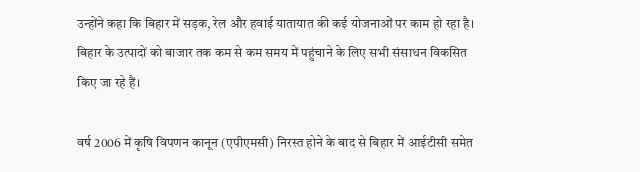उन्होंने कहा कि बिहार में सड़क, रेल और हवाई यातायात की कई योजनाओं पर काम हो रहा है। बिहार के उत्पादों को बाजार तक कम से कम समय में पहुंचाने के लिए सभी संसाधन विकसित किए जा रहे हैं।

वर्ष 2006 में कृषि विपणन कानून (एपीएमसी) निरस्त होने के बाद से बिहार में आईटीसी समेत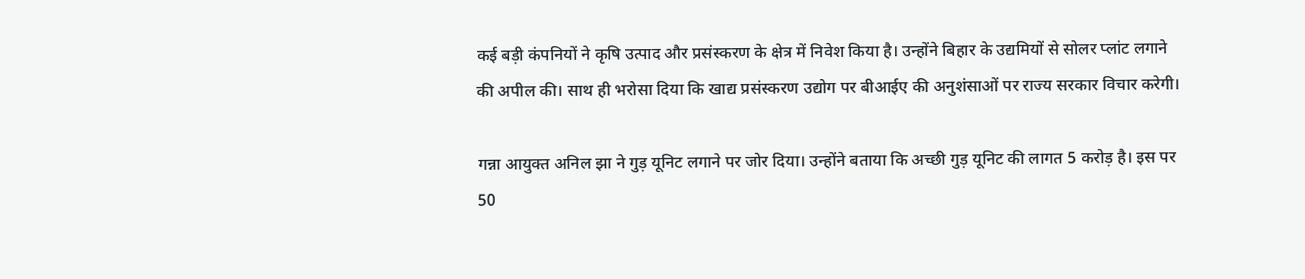कई बड़ी कंपनियों ने कृषि उत्पाद और प्रसंस्करण के क्षेत्र में निवेश किया है। उन्होंने बिहार के उद्यमियों से सोलर प्लांट लगाने की अपील की। साथ ही भरोसा दिया कि खाद्य प्रसंस्करण उद्योग पर बीआईए की अनुशंसाओं पर राज्य सरकार विचार करेगी।

गन्ना आयुक्त अनिल झा ने गुड़ यूनिट लगाने पर जोर दिया। उन्होंने बताया कि अच्छी गुड़ यूनिट की लागत 5 करोड़ है। इस पर 50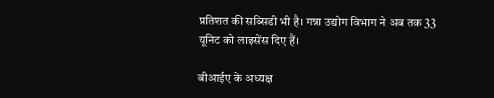प्रतिशत की सब्सिडी भी है। गन्ना उद्योग विभाग ने अब तक 33 यूनिट को लाइसेंस दिए हैं।

बीआईए के अध्यक्ष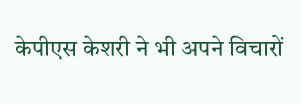केपीएस केशरी ने भी अपने विचारों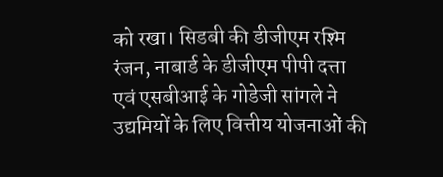को रखा। सिडबी की डीजीएम रश्मि रंजन, नाबार्ड के डीजीएम पीपी दत्ता एवं एसबीआई के गोडेजी सांगले ने उद्यमियों के लिए वित्तीय योजनाओं की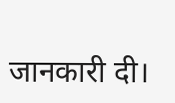जानकारी दी।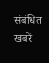संबंधित खबरें